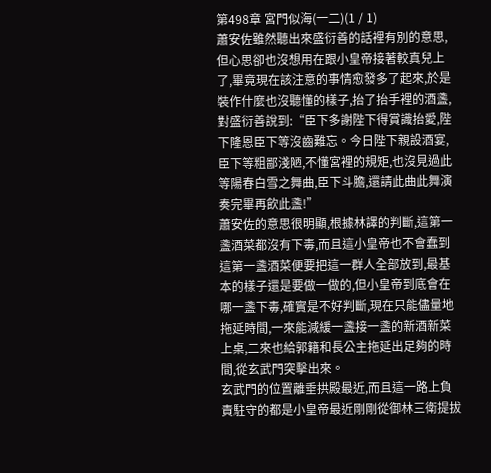第498章 宮門似海(一二)(1 / 1)
蕭安佐雖然聽出來盛衍善的話裡有別的意思,但心思卻也沒想用在跟小皇帝接著較真兒上了,畢竟現在該注意的事情愈發多了起來,於是裝作什麼也沒聽懂的樣子,抬了抬手裡的酒盞,對盛衍善說到:“臣下多謝陛下得賞識抬愛,陛下隆恩臣下等沒齒難忘。今日陛下親設酒宴,臣下等粗鄙淺陋,不懂宮裡的規矩,也沒見過此等陽春白雪之舞曲,臣下斗膽,還請此曲此舞演奏完畢再飲此盞!”
蕭安佐的意思很明顯,根據林譯的判斷,這第一盞酒菜都沒有下毒,而且這小皇帝也不會蠢到這第一盞酒菜便要把這一群人全部放到,最基本的樣子還是要做一做的,但小皇帝到底會在哪一盞下毒,確實是不好判斷,現在只能儘量地拖延時間,一來能減緩一盞接一盞的新酒新菜上桌,二來也給郭籍和長公主拖延出足夠的時間,從玄武門突擊出來。
玄武門的位置離垂拱殿最近,而且這一路上負責駐守的都是小皇帝最近剛剛從御林三衛提拔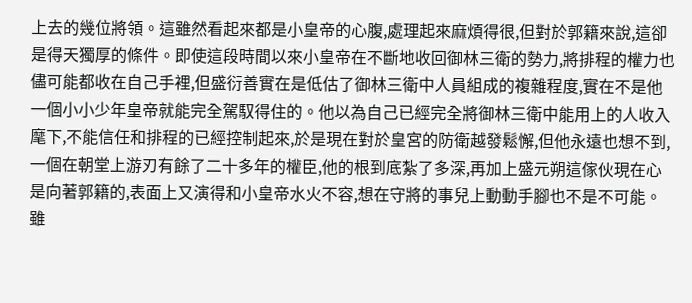上去的幾位將領。這雖然看起來都是小皇帝的心腹,處理起來麻煩得很,但對於郭籍來說,這卻是得天獨厚的條件。即使這段時間以來小皇帝在不斷地收回御林三衛的勢力,將排程的權力也儘可能都收在自己手裡,但盛衍善實在是低估了御林三衛中人員組成的複雜程度,實在不是他一個小小少年皇帝就能完全駕馭得住的。他以為自己已經完全將御林三衛中能用上的人收入麾下,不能信任和排程的已經控制起來,於是現在對於皇宮的防衛越發鬆懈,但他永遠也想不到,一個在朝堂上游刃有餘了二十多年的權臣,他的根到底紮了多深,再加上盛元朔這傢伙現在心是向著郭籍的,表面上又演得和小皇帝水火不容,想在守將的事兒上動動手腳也不是不可能。雖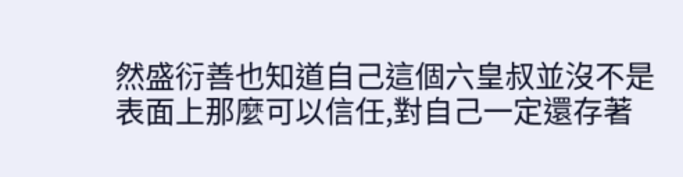然盛衍善也知道自己這個六皇叔並沒不是表面上那麼可以信任,對自己一定還存著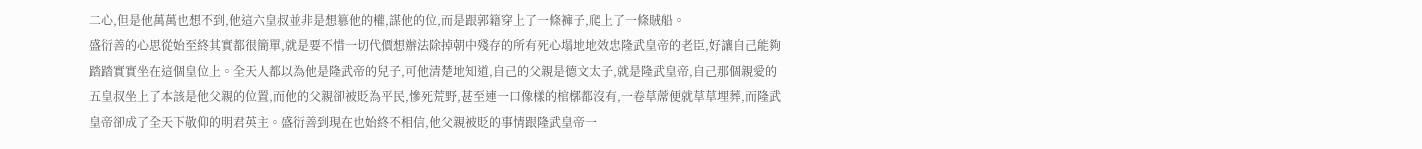二心,但是他萬萬也想不到,他這六皇叔並非是想篡他的權,謀他的位,而是跟郭籍穿上了一條褲子,爬上了一條賊船。
盛衍善的心思從始至終其實都很簡單,就是要不惜一切代價想辦法除掉朝中殘存的所有死心塌地地效忠隆武皇帝的老臣,好讓自己能夠踏踏實實坐在這個皇位上。全天人都以為他是隆武帝的兒子,可他清楚地知道,自己的父親是德文太子,就是隆武皇帝,自己那個親愛的五皇叔坐上了本該是他父親的位置,而他的父親卻被貶為平民,慘死荒野,甚至連一口像樣的棺槨都沒有,一卷草蓆便就草草埋葬,而隆武皇帝卻成了全天下敬仰的明君英主。盛衍善到現在也始終不相信,他父親被貶的事情跟隆武皇帝一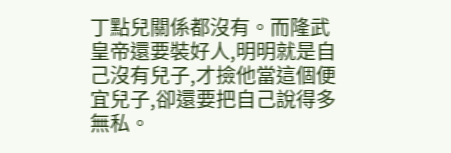丁點兒關係都沒有。而隆武皇帝還要裝好人,明明就是自己沒有兒子,才撿他當這個便宜兒子,卻還要把自己說得多無私。